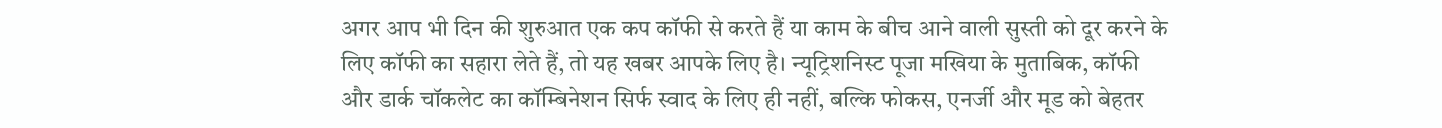अगर आप भी दिन की शुरुआत एक कप कॉफी से करते हैं या काम के बीच आने वाली सुस्ती को दूर करने के लिए कॉफी का सहारा लेते हैं, तो यह खबर आपके लिए है। न्यूट्रिशनिस्ट पूजा मखिया के मुताबिक, कॉफी और डार्क चॉकलेट का कॉम्बिनेशन सिर्फ स्वाद के लिए ही नहीं, बल्कि फोकस, एनर्जी और मूड को बेहतर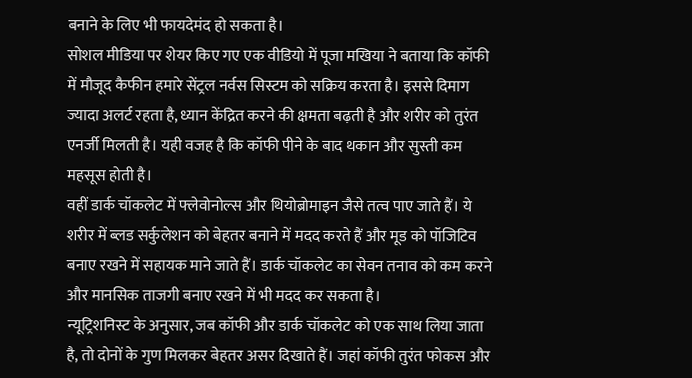बनाने के लिए भी फायदेमंद हो सकता है।
सोशल मीडिया पर शेयर किए गए एक वीडियो में पूजा मखिया ने बताया कि कॉफी में मौजूद कैफीन हमारे सेंट्रल नर्वस सिस्टम को सक्रिय करता है। इससे दिमाग ज्यादा अलर्ट रहता है, ध्यान केंद्रित करने की क्षमता बढ़ती है और शरीर को तुरंत एनर्जी मिलती है। यही वजह है कि कॉफी पीने के बाद थकान और सुस्ती कम महसूस होती है।
वहीं डार्क चॉकलेट में फ्लेवोनोल्स और थियोब्रोमाइन जैसे तत्व पाए जाते हैं। ये शरीर में ब्लड सर्कुलेशन को बेहतर बनाने में मदद करते हैं और मूड को पॉजिटिव बनाए रखने में सहायक माने जाते हैं। डार्क चॉकलेट का सेवन तनाव को कम करने और मानसिक ताजगी बनाए रखने में भी मदद कर सकता है।
न्यूट्रिशनिस्ट के अनुसार, जब कॉफी और डार्क चॉकलेट को एक साथ लिया जाता है, तो दोनों के गुण मिलकर बेहतर असर दिखाते हैं। जहां कॉफी तुरंत फोकस और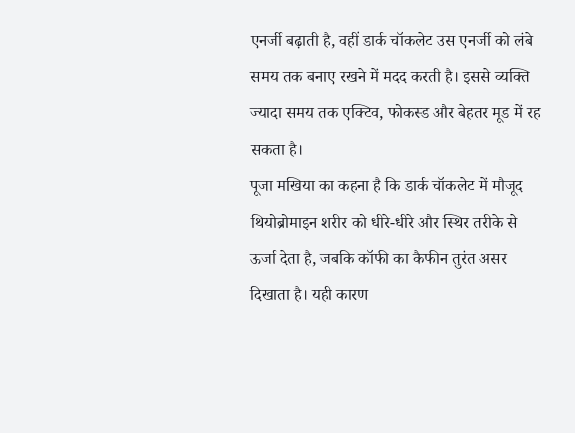एनर्जी बढ़ाती है, वहीं डार्क चॉकलेट उस एनर्जी को लंबे समय तक बनाए रखने में मदद करती है। इससे व्यक्ति ज्यादा समय तक एक्टिव, फोकस्ड और बेहतर मूड में रह सकता है।
पूजा मखिया का कहना है कि डार्क चॉकलेट में मौजूद थियोब्रोमाइन शरीर को धीरे-धीरे और स्थिर तरीके से ऊर्जा देता है, जबकि कॉफी का कैफीन तुरंत असर दिखाता है। यही कारण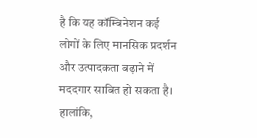है कि यह कॉम्बिनेशन कई लोगों के लिए मानसिक प्रदर्शन और उत्पादकता बढ़ाने में मददगार साबित हो सकता है।
हालांकि,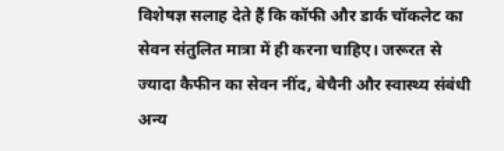विशेषज्ञ सलाह देते हैं कि कॉफी और डार्क चॉकलेट का सेवन संतुलित मात्रा में ही करना चाहिए। जरूरत से ज्यादा कैफीन का सेवन नींद, बेचैनी और स्वास्थ्य संबंधी अन्य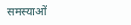समस्याओं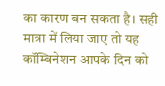का कारण बन सकता है। सही मात्रा में लिया जाए तो यह कॉम्बिनेशन आपके दिन को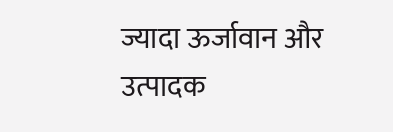ज्यादा ऊर्जावान और उत्पादक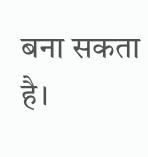बना सकता है।